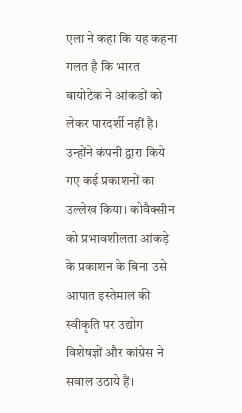एला ने कहा कि यह कहना गलत है कि भारत बायोटेक ने आंकडों को लेकर पारदर्शी नहीं है। उन्होंने कंपनी द्वारा किये गए कई प्रकाशनों का उल्लेख किया। कोवैक्सीन को प्रभावशीलता आंकड़े के प्रकाशन के बिना उसे आपात इस्तेमाल की स्वीकृति पर उद्योग विशेषज्ञों और कांग्रेस ने सवाल उठाये हैं।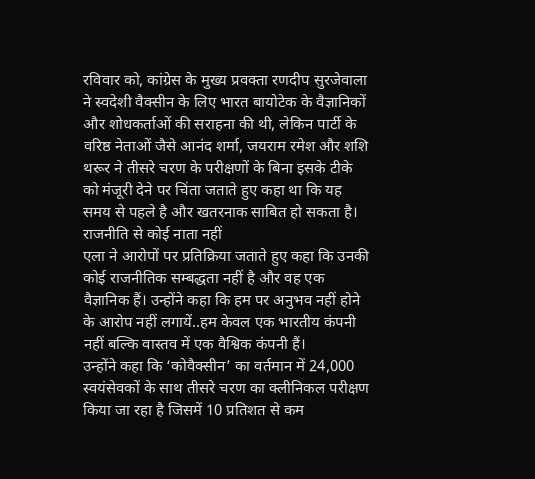रविवार को, कांग्रेस के मुख्य प्रवक्ता रणदीप सुरजेवाला ने स्वदेशी वैक्सीन के लिए भारत बायोटेक के वैज्ञानिकों और शोधकर्ताओं की सराहना की थी, लेकिन पार्टी के वरिष्ठ नेताओं जैसे आनंद शर्मा, जयराम रमेश और शशि थरूर ने तीसरे चरण के परीक्षणों के बिना इसके टीके को मंजूरी देने पर चिंता जताते हुए कहा था कि यह समय से पहले है और खतरनाक साबित हो सकता है।
राजनीति से कोई नाता नहीं
एला ने आरोपों पर प्रतिक्रिया जताते हुए कहा कि उनकी कोई राजनीतिक सम्बद्धता नहीं है और वह एक वैज्ञानिक हैं। उन्होंने कहा कि हम पर अनुभव नहीं होने के आरोप नहीं लगायें..हम केवल एक भारतीय कंपनी नहीं बल्कि वास्तव में एक वैश्विक कंपनी हैं।
उन्होंने कहा कि ‘कोवैक्सीन’ का वर्तमान में 24,000 स्वयंसेवकों के साथ तीसरे चरण का क्लीनिकल परीक्षण किया जा रहा है जिसमें 10 प्रतिशत से कम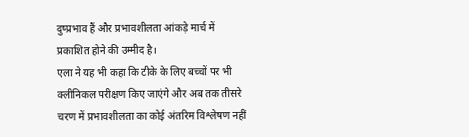दुष्प्रभाव हैं और प्रभावशीलता आंकड़े मार्च में प्रकाशित होने की उम्मीद है।
एला ने यह भी कहा कि टीके के लिए बच्चों पर भी क्लीनिकल परीक्षण किए जाएंगे और अब तक तीसरे चरण में प्रभावशीलता का कोई अंतरिम विश्लेषण नहीं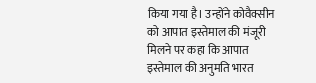किया गया है। उन्होंने कोवैक्सीन को आपात इस्तेमाल की मंजूरी मिलने पर कहा कि आपात इस्तेमाल की अनुमति भारत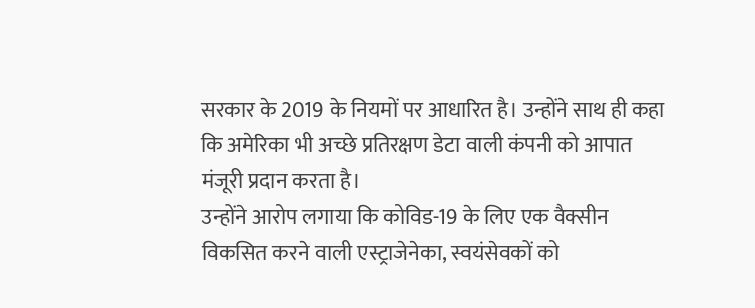सरकार के 2019 के नियमों पर आधारित है। उन्होंने साथ ही कहा कि अमेरिका भी अच्छे प्रतिरक्षण डेटा वाली कंपनी को आपात मंजूरी प्रदान करता है।
उन्होंने आरोप लगाया कि कोविड-19 के लिए एक वैक्सीन विकसित करने वाली एस्ट्राजेनेका, स्वयंसेवकों को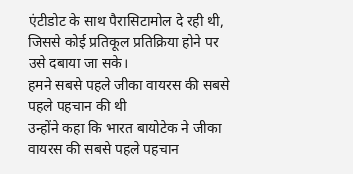एंटीडोट के साथ पैरासिटामोल दे रही थी, जिससे कोई प्रतिकूल प्रतिक्रिया होने पर उसे दबाया जा सके।
हमने सबसे पहले जीका वायरस की सबसे पहले पहचान की थी
उन्होंने कहा कि भारत बायोटेक ने जीका वायरस की सबसे पहले पहचान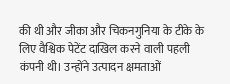की थी और जीका और चिकनगुनिया के टीके के लिए वैश्विक पेटेंट दाखिल करने वाली पहली कंपनी थी। उन्होंने उत्पादन क्षमताओं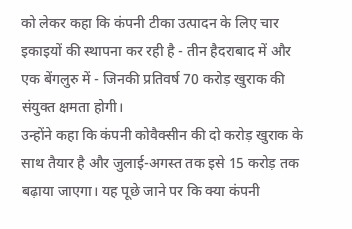को लेकर कहा कि कंपनी टीका उत्पादन के लिए चार इकाइयों की स्थापना कर रही है - तीन हैदराबाद में और एक बेंगलुरु में - जिनकी प्रतिवर्ष 70 करोड़ खुराक की संयुक्त क्षमता होगी।
उन्होंने कहा कि कंपनी कोवैक्सीन की दो करोड़ खुराक के साथ तैयार है और जुलाई-अगस्त तक इसे 15 करोड़ तक बढ़ाया जाएगा। यह पूछे जाने पर कि क्या कंपनी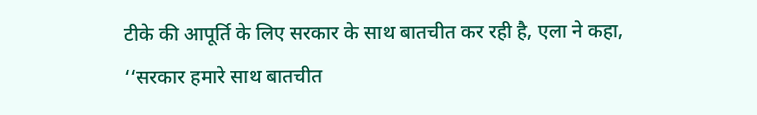टीके की आपूर्ति के लिए सरकार के साथ बातचीत कर रही है, एला ने कहा, ‘‘सरकार हमारे साथ बातचीत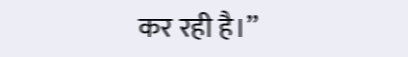कर रही है।’’